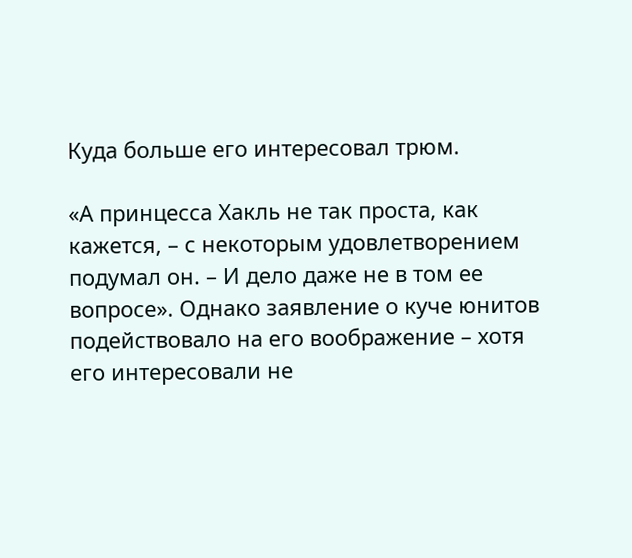Куда больше его интересовал трюм.

«А принцесса Хакль не так проста, как кажется, – с некоторым удовлетворением подумал он. – И дело даже не в том ее вопросе». Однако заявление о куче юнитов подействовало на его воображение – хотя его интересовали не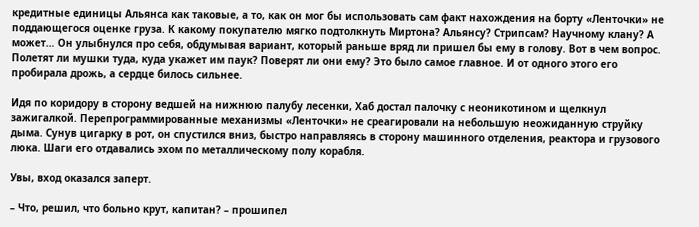кредитные единицы Альянса как таковые, а то, как он мог бы использовать сам факт нахождения на борту «Ленточки» не поддающегося оценке груза. К какому покупателю мягко подтолкнуть Миртона? Альянсу? Стрипсам? Научному клану? А может… Он улыбнулся про себя, обдумывая вариант, который раньше вряд ли пришел бы ему в голову. Вот в чем вопрос. Полетят ли мушки туда, куда укажет им паук? Поверят ли они ему? Это было самое главное. И от одного этого его пробирала дрожь, а сердце билось сильнее.

Идя по коридору в сторону ведшей на нижнюю палубу лесенки, Хаб достал палочку с неоникотином и щелкнул зажигалкой. Перепрограммированные механизмы «Ленточки» не среагировали на небольшую неожиданную струйку дыма. Сунув цигарку в рот, он спустился вниз, быстро направляясь в сторону машинного отделения, реактора и грузового люка. Шаги его отдавались эхом по металлическому полу корабля.

Увы, вход оказался заперт.

– Что, решил, что больно крут, капитан? – прошипел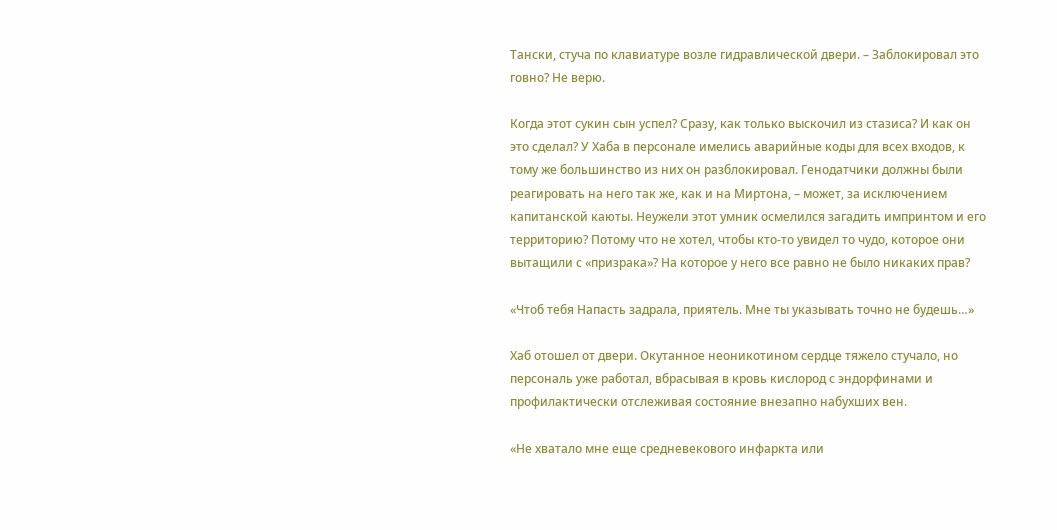Тански, стуча по клавиатуре возле гидравлической двери. – Заблокировал это говно? Не верю.

Когда этот сукин сын успел? Сразу, как только выскочил из стазиса? И как он это сделал? У Хаба в персонале имелись аварийные коды для всех входов, к тому же большинство из них он разблокировал. Генодатчики должны были реагировать на него так же, как и на Миртона, – может, за исключением капитанской каюты. Неужели этот умник осмелился загадить импринтом и его территорию? Потому что не хотел, чтобы кто-то увидел то чудо, которое они вытащили с «призрака»? На которое у него все равно не было никаких прав?

«Чтоб тебя Напасть задрала, приятель. Мне ты указывать точно не будешь…»

Хаб отошел от двери. Окутанное неоникотином сердце тяжело стучало, но персональ уже работал, вбрасывая в кровь кислород с эндорфинами и профилактически отслеживая состояние внезапно набухших вен.

«Не хватало мне еще средневекового инфаркта или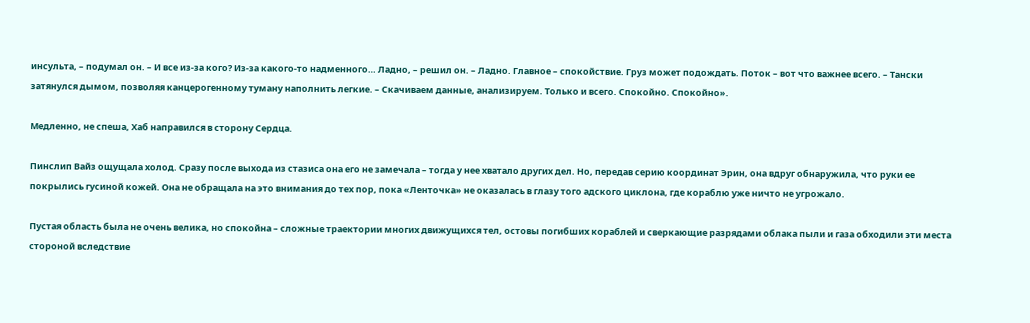инсульта, – подумал он. – И все из-за кого? Из-за какого-то надменного… Ладно, – решил он. – Ладно. Главное – спокойствие. Груз может подождать. Поток – вот что важнее всего. – Тански затянулся дымом, позволяя канцерогенному туману наполнить легкие. – Скачиваем данные, анализируем. Только и всего. Спокойно. Спокойно».

Медленно, не спеша, Хаб направился в сторону Сердца.

Пинслип Вайз ощущала холод. Сразу после выхода из стазиса она его не замечала – тогда у нее хватало других дел. Но, передав серию координат Эрин, она вдруг обнаружила, что руки ее покрылись гусиной кожей. Она не обращала на это внимания до тех пор, пока «Ленточка» не оказалась в глазу того адского циклона, где кораблю уже ничто не угрожало.

Пустая область была не очень велика, но спокойна – сложные траектории многих движущихся тел, остовы погибших кораблей и сверкающие разрядами облака пыли и газа обходили эти места стороной вследствие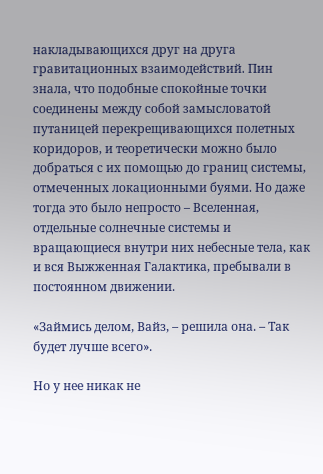накладывающихся друг на друга гравитационных взаимодействий. Пин знала, что подобные спокойные точки соединены между собой замысловатой путаницей перекрещивающихся полетных коридоров, и теоретически можно было добраться с их помощью до границ системы, отмеченных локационными буями. Но даже тогда это было непросто – Вселенная, отдельные солнечные системы и вращающиеся внутри них небесные тела, как и вся Выжженная Галактика, пребывали в постоянном движении.

«Займись делом, Вайз, – решила она. – Так будет лучше всего».

Но у нее никак не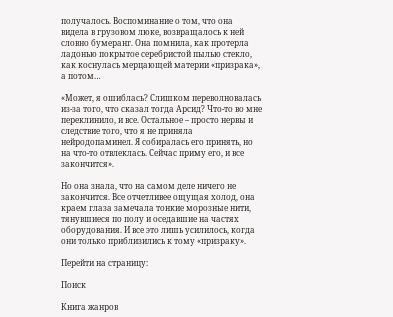получалось. Воспоминание о том, что она видела в грузовом люке, возвращалось к ней словно бумеранг. Она помнила, как протерла ладонью покрытое серебристой пылью стекло, как коснулась мерцающей материи «призрака», а потом…

«Может, я ошиблась? Слишком переволновалась из-за того, что сказал тогда Арсид? Что-то во мне переклинило, и все. Остальное – просто нервы и следствие того, что я не приняла нейродопаминел. Я собиралась его принять, но на что-то отвлеклась. Сейчас приму его, и все закончится».

Но она знала, что на самом деле ничего не закончится. Все отчетливее ощущая холод, она краем глаза замечала тонкие морозные нити, тянувшиеся по полу и оседавшие на частях оборудования. И все это лишь усилилось, когда они только приблизились к тому «призраку».

Перейти на страницу:

Поиск

Книга жанров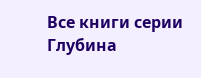Все книги серии Глубина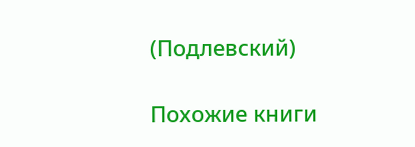(Подлевский)

Похожие книги